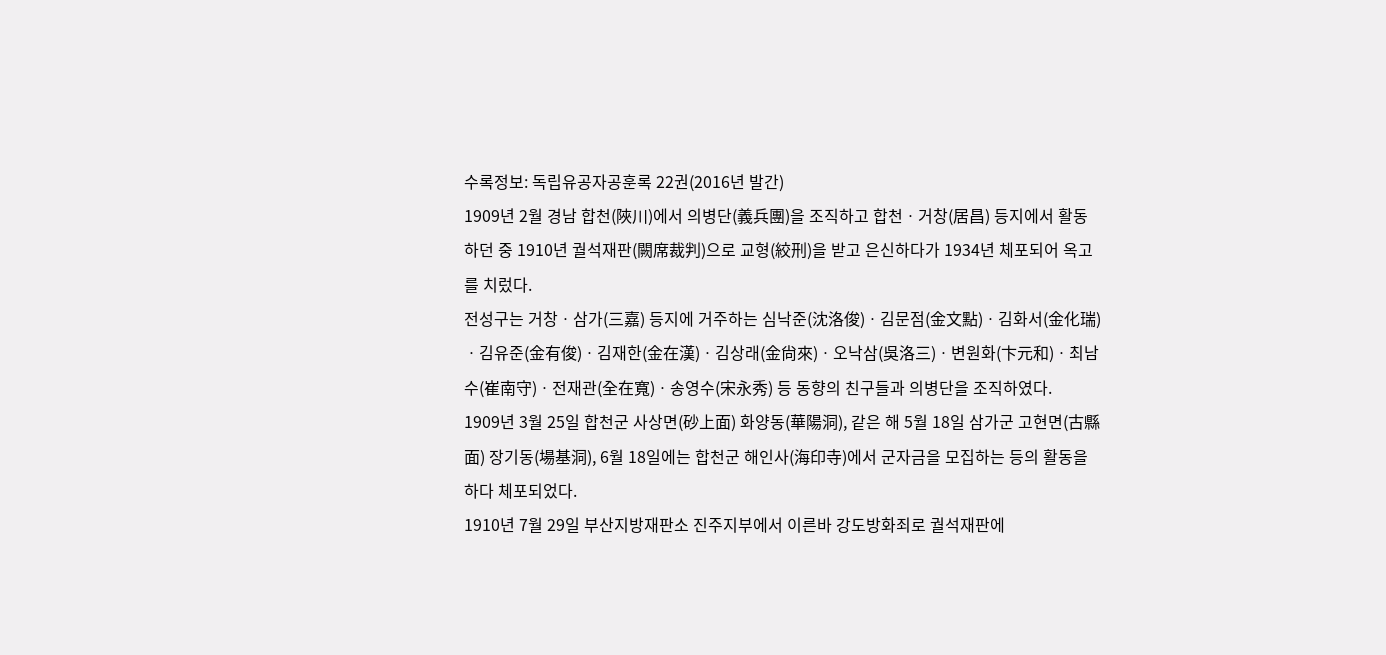수록정보: 독립유공자공훈록 22권(2016년 발간)
1909년 2월 경남 합천(陜川)에서 의병단(義兵團)을 조직하고 합천ㆍ거창(居昌) 등지에서 활동하던 중 1910년 궐석재판(闕席裁判)으로 교형(絞刑)을 받고 은신하다가 1934년 체포되어 옥고를 치렀다.
전성구는 거창ㆍ삼가(三嘉) 등지에 거주하는 심낙준(沈洛俊)ㆍ김문점(金文點)ㆍ김화서(金化瑞)ㆍ김유준(金有俊)ㆍ김재한(金在漢)ㆍ김상래(金尙來)ㆍ오낙삼(吳洛三)ㆍ변원화(卞元和)ㆍ최남수(崔南守)ㆍ전재관(全在寬)ㆍ송영수(宋永秀) 등 동향의 친구들과 의병단을 조직하였다.
1909년 3월 25일 합천군 사상면(砂上面) 화양동(華陽洞), 같은 해 5월 18일 삼가군 고현면(古縣面) 장기동(場基洞), 6월 18일에는 합천군 해인사(海印寺)에서 군자금을 모집하는 등의 활동을 하다 체포되었다.
1910년 7월 29일 부산지방재판소 진주지부에서 이른바 강도방화죄로 궐석재판에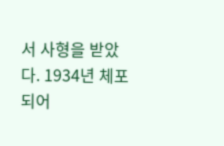서 사형을 받았다. 1934년 체포되어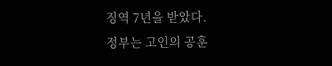징역 7년을 받았다.
정부는 고인의 공훈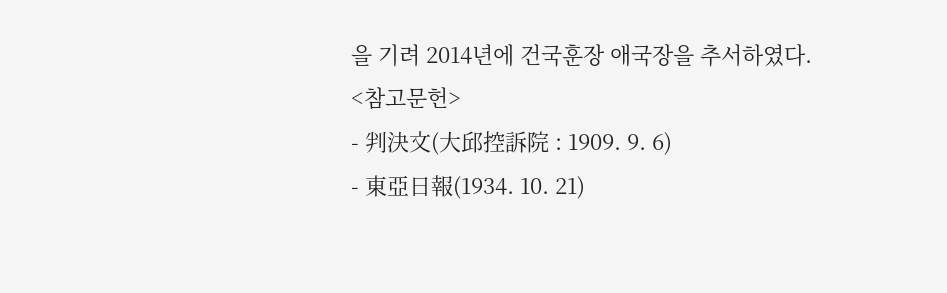을 기려 2014년에 건국훈장 애국장을 추서하였다.
<참고문헌>
- 判決文(大邱控訴院 : 1909. 9. 6)
- 東亞日報(1934. 10. 21)